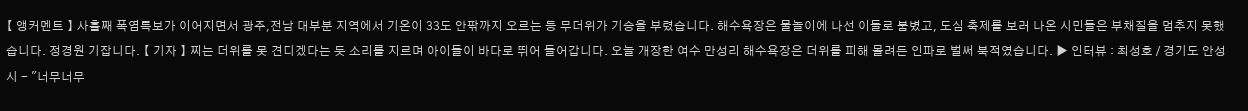【 앵커멘트 】 사흘째 폭염특보가 이어지면서 광주,전남 대부분 지역에서 기온이 33도 안팎까지 오르는 등 무더위가 기승을 부렸습니다. 해수욕장은 물놀이에 나선 이들로 붐볐고, 도심 축제를 보러 나온 시민들은 부채질을 멈추지 못했습니다. 정경원 기잡니다. 【 기자 】 찌는 더위를 못 견디겠다는 듯 소리를 지르며 아이들이 바다로 뛰어 들어갑니다. 오늘 개장한 여수 만성리 해수욕장은 더위를 피해 몰려든 인파로 벌써 북적였습니다. ▶ 인터뷰 : 최성호 / 경기도 안성시 - "너무너무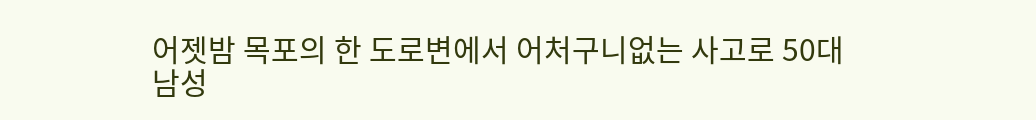어젯밤 목포의 한 도로변에서 어처구니없는 사고로 50대 남성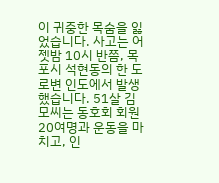이 귀중한 목숨을 잃었습니다. 사고는 어젯밤 10시 반쯤, 목포시 석현동의 한 도로변 인도에서 발생했습니다. 51살 김 모씨는 동호회 회원 20여명과 운동을 마치고, 인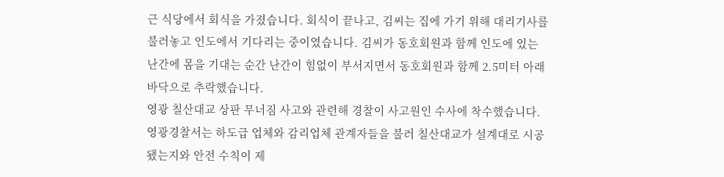근 식당에서 회식을 가졌습니다. 회식이 끝나고, 김씨는 집에 가기 위해 대리기사를 불러놓고 인도에서 기다리는 중이였습니다. 김씨가 동호회원과 함께 인도에 있는 난간에 몸을 기대는 순간 난간이 힘없이 부서지면서 동호회원과 함께 2.5미터 아래 바닥으로 추락했습니다.
영광 칠산대교 상판 무너짐 사고와 관련해 경찰이 사고원인 수사에 착수했습니다. 영광경찰서는 하도급 업체와 감리업체 관계자들을 불러 칠산대교가 설계대로 시공됐는지와 안전 수칙이 제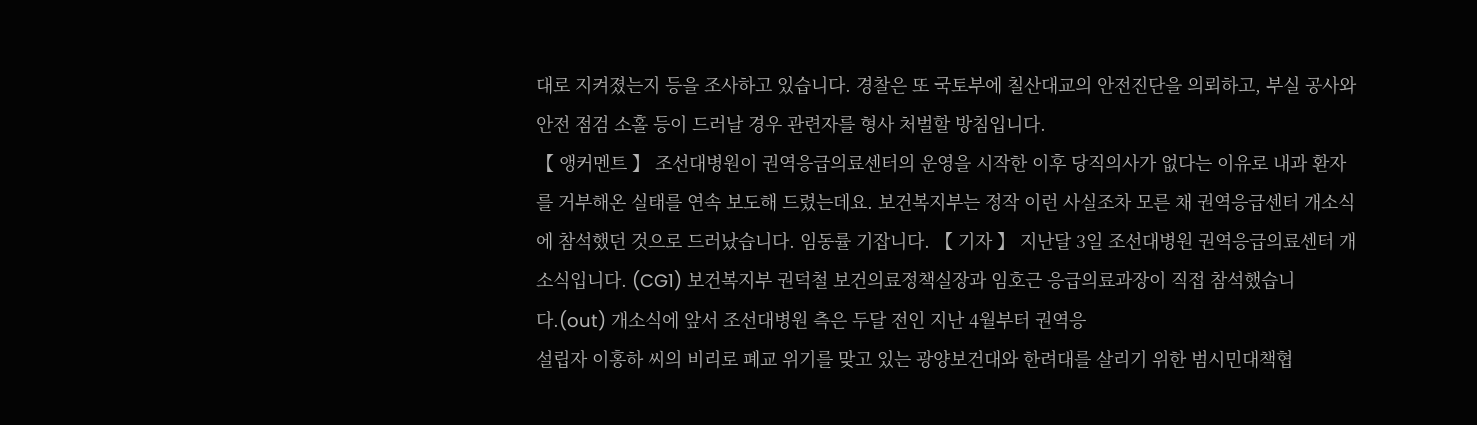대로 지켜졌는지 등을 조사하고 있습니다. 경찰은 또 국토부에 칠산대교의 안전진단을 의뢰하고, 부실 공사와 안전 점검 소홀 등이 드러날 경우 관련자를 형사 처벌할 방침입니다.
【 앵커멘트 】 조선대병원이 권역응급의료센터의 운영을 시작한 이후 당직의사가 없다는 이유로 내과 환자를 거부해온 실태를 연속 보도해 드렸는데요. 보건복지부는 정작 이런 사실조차 모른 채 권역응급센터 개소식에 참석했던 것으로 드러났습니다. 임동률 기잡니다. 【 기자 】 지난달 3일 조선대병원 권역응급의료센터 개소식입니다. (CG1) 보건복지부 권덕철 보건의료정책실장과 임호근 응급의료과장이 직접 참석했습니다.(out) 개소식에 앞서 조선대병원 측은 두달 전인 지난 4월부터 권역응
설립자 이홍하 씨의 비리로 폐교 위기를 맞고 있는 광양보건대와 한려대를 살리기 위한 범시민대책협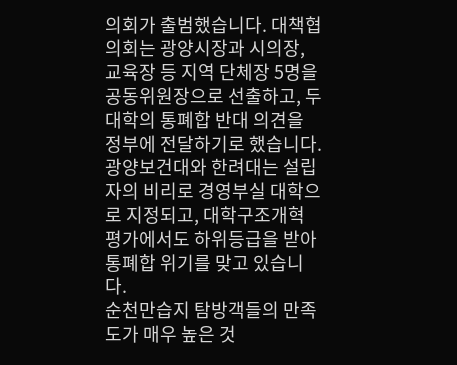의회가 출범했습니다. 대책협의회는 광양시장과 시의장, 교육장 등 지역 단체장 5명을 공동위원장으로 선출하고, 두 대학의 통폐합 반대 의견을 정부에 전달하기로 했습니다. 광양보건대와 한려대는 설립자의 비리로 경영부실 대학으로 지정되고, 대학구조개혁 평가에서도 하위등급을 받아 통폐합 위기를 맞고 있습니다.
순천만습지 탐방객들의 만족도가 매우 높은 것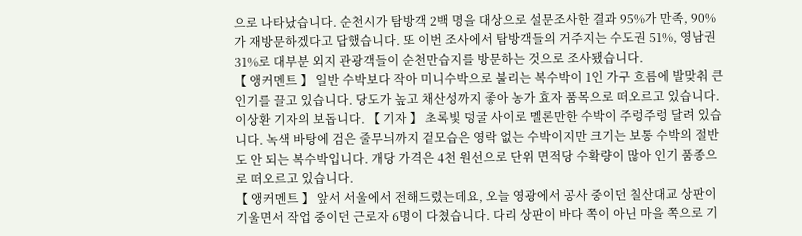으로 나타났습니다. 순천시가 탐방객 2백 명을 대상으로 설문조사한 결과 95%가 만족, 90%가 재방문하겠다고 답했습니다. 또 이번 조사에서 탐방객들의 거주지는 수도권 51%, 영남권 31%로 대부분 외지 관광객들이 순천만습지를 방문하는 것으로 조사됐습니다.
【 앵커멘트 】 일반 수박보다 작아 미니수박으로 불리는 복수박이 1인 가구 흐름에 발맞춰 큰 인기를 끌고 있습니다. 당도가 높고 채산성까지 좋아 농가 효자 품목으로 떠오르고 있습니다. 이상환 기자의 보돕니다. 【 기자 】 초록빛 덩굴 사이로 멜론만한 수박이 주렁주렁 달려 있습니다. 녹색 바탕에 검은 줄무늬까지 겉모습은 영락 없는 수박이지만 크기는 보통 수박의 절반도 안 되는 복수박입니다. 개당 가격은 4천 원선으로 단위 면적당 수확량이 많아 인기 품종으로 떠오르고 있습니다.
【 앵커멘트 】 앞서 서울에서 전해드렸는데요, 오늘 영광에서 공사 중이던 칠산대교 상판이 기울면서 작업 중이던 근로자 6명이 다쳤습니다. 다리 상판이 바다 쪽이 아닌 마을 쪽으로 기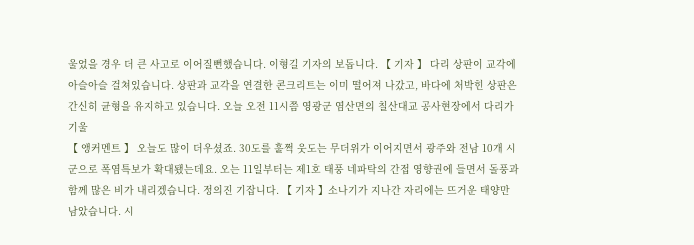울었을 경우 더 큰 사고로 이어질뻔했습니다. 이형길 기자의 보돕니다. 【 기자 】 다리 상판이 교각에 아슬아슬 걸쳐있습니다. 상판과 교각을 연결한 콘크리트는 이미 떨어져 나갔고, 바다에 처박힌 상판은 간신히 균형을 유지하고 있습니다. 오늘 오전 11시쯤 영광군 염산면의 칠산대교 공사현장에서 다리가 기울
【 앵커멘트 】 오늘도 많이 더우셨죠. 30도를 훌쩍 웃도는 무더위가 이어지면서 광주와 전남 10개 시군으로 폭염특보가 확대됐는데요. 오는 11일부터는 제1호 태풍 네파탁의 간접 영향권에 들면서 돌풍과 함께 많은 비가 내리겠습니다. 정의진 기잡니다. 【 기자 】소나기가 지나간 자리에는 뜨거운 태양만 남았습니다. 시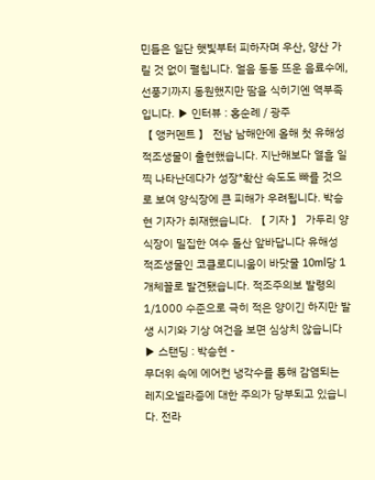민들은 일단 햇빛부터 피하자며 우산, 양산 가릴 것 없이 펼칩니다. 얼음 동동 뜨운 음료수에, 선풍기까지 동원했지만 땀을 식히기엔 역부족입니다. ▶ 인터뷰 : 홍순례 / 광주
【 앵커멘트 】 전남 남해안에 올해 첫 유해성 적조생물이 출현했습니다. 지난해보다 열흘 일찍 나타난데다가 성장*확산 속도도 빠를 것으로 보여 양식장에 큰 피해가 우려됩니다. 박승현 기자가 취재했습니다. 【 기자 】 가두리 양식장이 밀집한 여수 돌산 앞바답니다 유해성 적조생물인 코클로디니움이 바닷물 10ml당 1개체꼴로 발견됐습니다. 적조주의보 발령의 1/1000 수준으로 극히 적은 양이긴 하지만 발생 시기와 기상 여건을 보면 심상치 않습니다 ▶ 스탠딩 : 박승현 -
무더위 속에 에어컨 냉각수를 통해 감염되는 레지오넬라증에 대한 주의가 당부되고 있습니다. 전라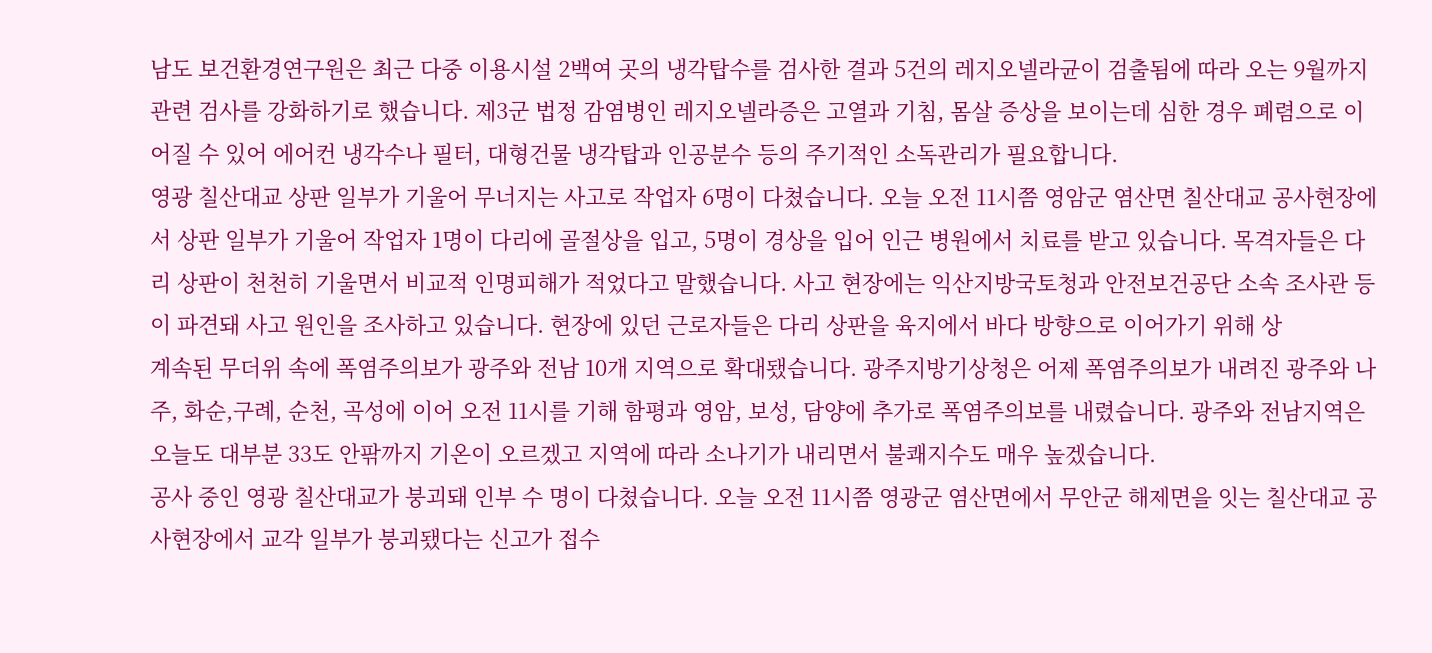남도 보건환경연구원은 최근 다중 이용시설 2백여 곳의 냉각탑수를 검사한 결과 5건의 레지오넬라균이 검출됨에 따라 오는 9월까지 관련 검사를 강화하기로 했습니다. 제3군 법정 감염병인 레지오넬라증은 고열과 기침, 몸살 증상을 보이는데 심한 경우 폐렴으로 이어질 수 있어 에어컨 냉각수나 필터, 대형건물 냉각탑과 인공분수 등의 주기적인 소독관리가 필요합니다.
영광 칠산대교 상판 일부가 기울어 무너지는 사고로 작업자 6명이 다쳤습니다. 오늘 오전 11시쯤 영암군 염산면 칠산대교 공사현장에서 상판 일부가 기울어 작업자 1명이 다리에 골절상을 입고, 5명이 경상을 입어 인근 병원에서 치료를 받고 있습니다. 목격자들은 다리 상판이 천천히 기울면서 비교적 인명피해가 적었다고 말했습니다. 사고 현장에는 익산지방국토청과 안전보건공단 소속 조사관 등이 파견돼 사고 원인을 조사하고 있습니다. 현장에 있던 근로자들은 다리 상판을 육지에서 바다 방향으로 이어가기 위해 상
계속된 무더위 속에 폭염주의보가 광주와 전남 10개 지역으로 확대됐습니다. 광주지방기상청은 어제 폭염주의보가 내려진 광주와 나주, 화순,구례, 순천, 곡성에 이어 오전 11시를 기해 함평과 영암, 보성, 담양에 추가로 폭염주의보를 내렸습니다. 광주와 전남지역은 오늘도 대부분 33도 안팎까지 기온이 오르겠고 지역에 따라 소나기가 내리면서 불쾌지수도 매우 높겠습니다.
공사 중인 영광 칠산대교가 붕괴돼 인부 수 명이 다쳤습니다. 오늘 오전 11시쯤 영광군 염산면에서 무안군 해제면을 잇는 칠산대교 공사현장에서 교각 일부가 붕괴됐다는 신고가 접수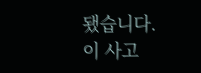됐습니다. 이 사고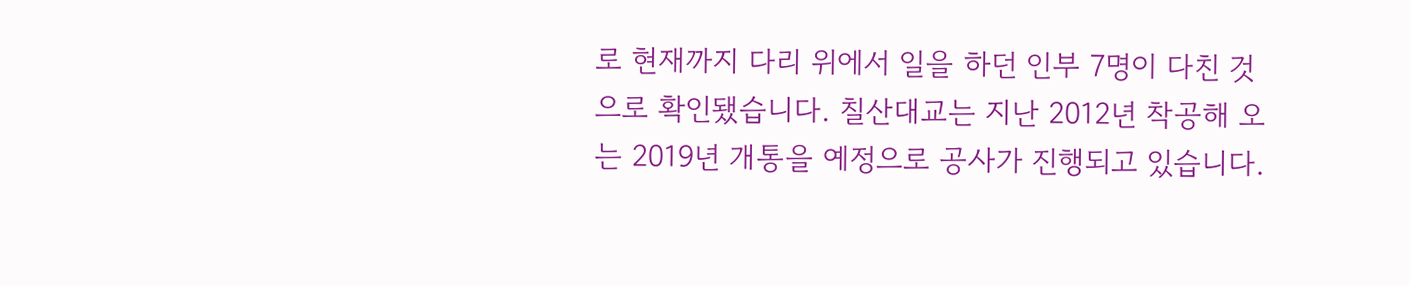로 현재까지 다리 위에서 일을 하던 인부 7명이 다친 것으로 확인됐습니다. 칠산대교는 지난 2012년 착공해 오는 2019년 개통을 예정으로 공사가 진행되고 있습니다.